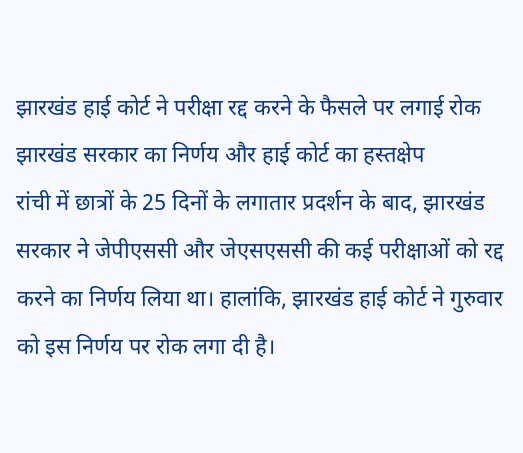झारखंड हाई कोर्ट ने परीक्षा रद्द करने के फैसले पर लगाई रोक
झारखंड सरकार का निर्णय और हाई कोर्ट का हस्तक्षेप
रांची में छात्रों के 25 दिनों के लगातार प्रदर्शन के बाद, झारखंड सरकार ने जेपीएससी और जेएसएससी की कई परीक्षाओं को रद्द करने का निर्णय लिया था। हालांकि, झारखंड हाई कोर्ट ने गुरुवार को इस निर्णय पर रोक लगा दी है।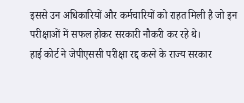इससे उन अधिकारियों और कर्मचारियों को राहत मिली है जो इन परीक्षाओं में सफल होकर सरकारी नौकरी कर रहे थे।
हाई कोर्ट ने जेपीएससी परीक्षा रद्द करने के राज्य सरकार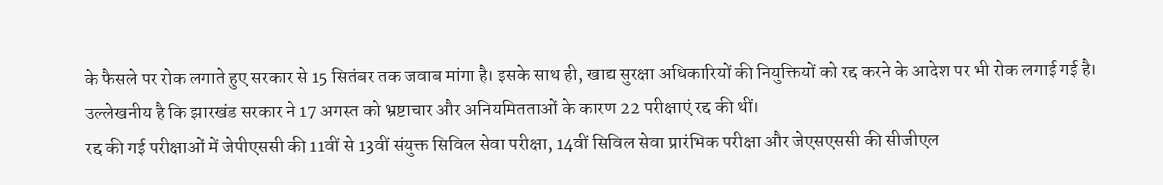के फैसले पर रोक लगाते हुए सरकार से 15 सितंबर तक जवाब मांगा है। इसके साथ ही, खाद्य सुरक्षा अधिकारियों की नियुक्तियों को रद्द करने के आदेश पर भी रोक लगाई गई है। उल्लेखनीय है कि झारखंड सरकार ने 17 अगस्त को भ्रष्टाचार और अनियमितताओं के कारण 22 परीक्षाएं रद्द की थीं।
रद्द की गई परीक्षाओं में जेपीएससी की 11वीं से 13वीं संयुक्त सिविल सेवा परीक्षा, 14वीं सिविल सेवा प्रारंभिक परीक्षा और जेएसएससी की सीजीएल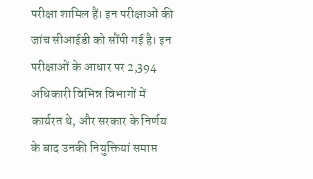परीक्षा शामिल हैं। इन परीक्षाओं की जांच सीआईडी को सौंपी गई है। इन परीक्षाओं के आधार पर 2,394 अधिकारी विभिन्न विभागों में कार्यरत थे, और सरकार के निर्णय के बाद उनकी नियुक्तियां समाप्त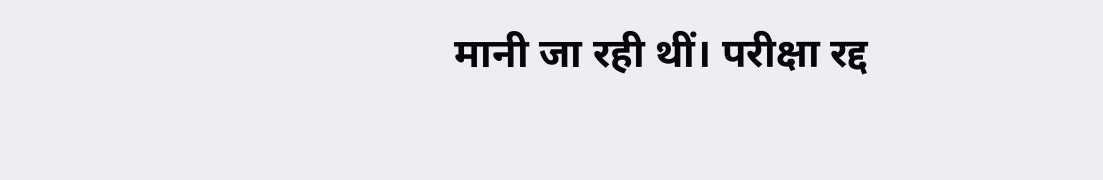मानी जा रही थीं। परीक्षा रद्द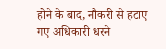होने के बाद, नौकरी से हटाए गए अधिकारी धरने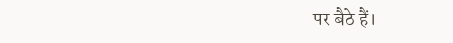पर बैठे हैं।